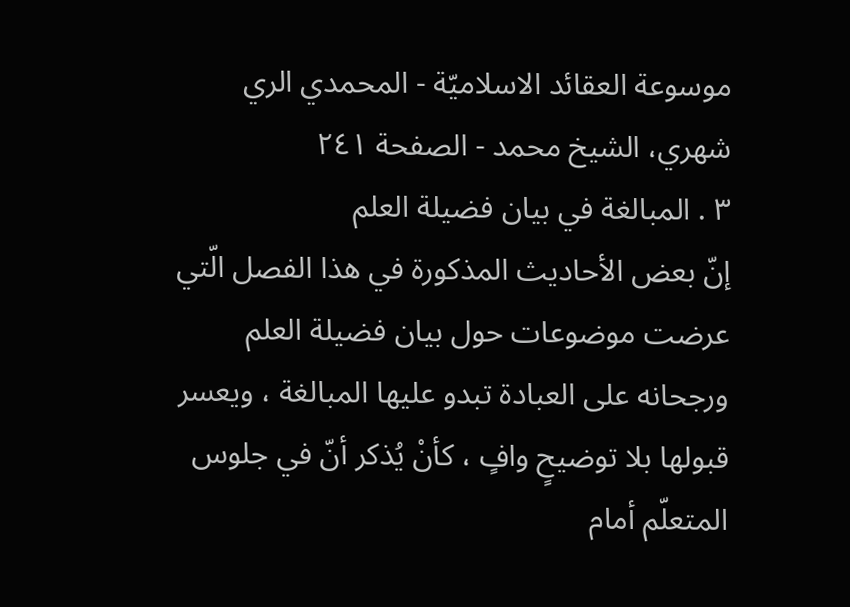موسوعة العقائد الاسلاميّة - المحمدي الري شهري، الشيخ محمد - الصفحة ٢٤١
٣ . المبالغة في بيان فضيلة العلم
إنّ بعض الأحاديث المذكورة في هذا الفصل الّتي عرضت موضوعات حول بيان فضيلة العلم ورجحانه على العبادة تبدو عليها المبالغة ، ويعسر قبولها بلا توضيحٍ وافٍ ، كأنْ يُذكر أنّ في جلوس المتعلّم أمام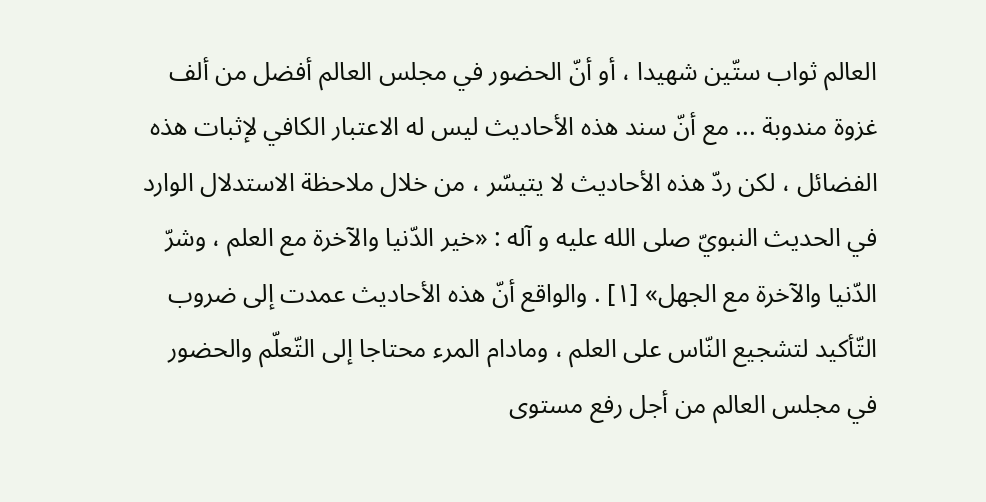العالم ثواب ستّين شهيدا ، أو أنّ الحضور في مجلس العالم أفضل من ألف غزوة مندوبة ... مع أنّ سند هذه الأحاديث ليس له الاعتبار الكافي لإثبات هذه الفضائل ، لكن ردّ هذه الأحاديث لا يتيسّر ، من خلال ملاحظة الاستدلال الوارد في الحديث النبويّ صلى الله عليه و آله : «خير الدّنيا والآخرة مع العلم ، وشرّ الدّنيا والآخرة مع الجهل» [١] . والواقع أنّ هذه الأحاديث عمدت إلى ضروب التّأكيد لتشجيع النّاس على العلم ، ومادام المرء محتاجا إلى التّعلّم والحضور في مجلس العالم من أجل رفع مستوى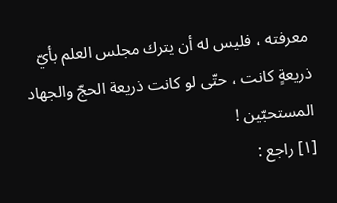معرفته ، فليس له أن يترك مجلس العلم بأيّ ذريعةٍ كانت ، حتّى لو كانت ذريعة الحجّ والجهاد المستحبّين !
[١] راجع :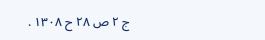ج ٢ ص ٢٨ ح ١٣٠٨ .